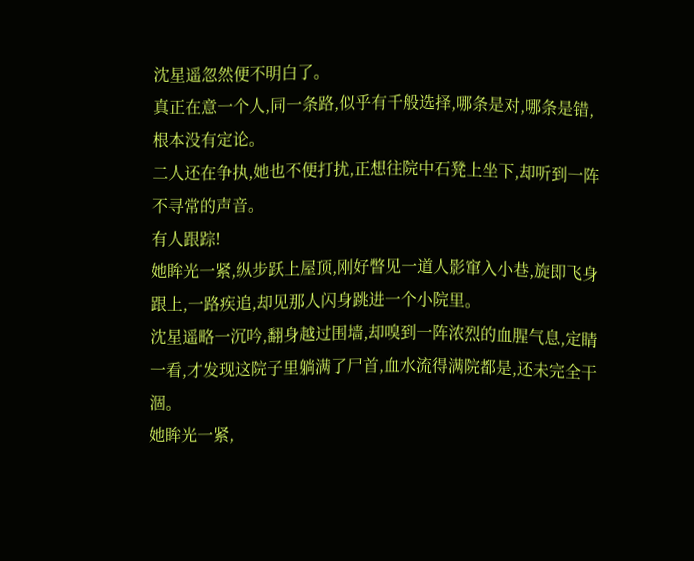沈星遥忽然便不明白了。
真正在意一个人,同一条路,似乎有千般选择,哪条是对,哪条是错,根本没有定论。
二人还在争执,她也不便打扰,正想往院中石凳上坐下,却听到一阵不寻常的声音。
有人跟踪!
她眸光一紧,纵步跃上屋顶,刚好瞥见一道人影窜入小巷,旋即飞身跟上,一路疾追,却见那人闪身跳进一个小院里。
沈星遥略一沉吟,翻身越过围墙,却嗅到一阵浓烈的血腥气息,定睛一看,才发现这院子里躺满了尸首,血水流得满院都是,还未完全干涸。
她眸光一紧,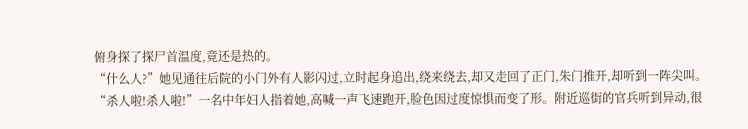俯身探了探尸首温度,竟还是热的。
“什么人?”她见通往后院的小门外有人影闪过,立时起身追出,绕来绕去,却又走回了正门,朱门推开,却听到一阵尖叫。
“杀人啦!杀人啦!”一名中年妇人指着她,高喊一声飞速跑开,脸色因过度惊惧而变了形。附近巡街的官兵听到异动,很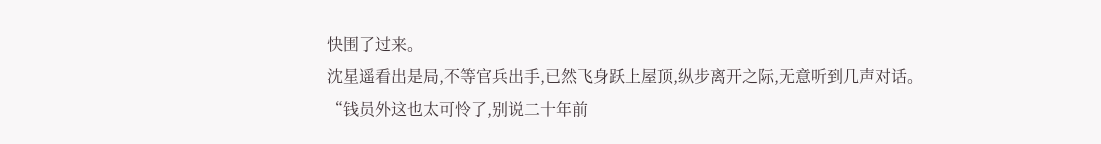快围了过来。
沈星遥看出是局,不等官兵出手,已然飞身跃上屋顶,纵步离开之际,无意听到几声对话。
“钱员外这也太可怜了,别说二十年前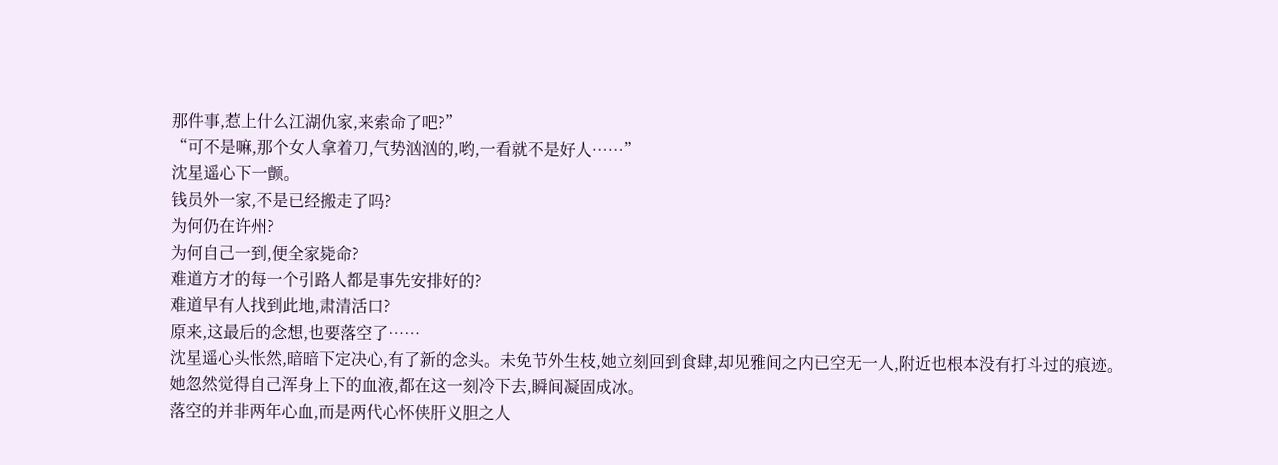那件事,惹上什么江湖仇家,来索命了吧?”
“可不是嘛,那个女人拿着刀,气势汹汹的,哟,一看就不是好人……”
沈星遥心下一颤。
钱员外一家,不是已经搬走了吗?
为何仍在许州?
为何自己一到,便全家毙命?
难道方才的每一个引路人都是事先安排好的?
难道早有人找到此地,肃清活口?
原来,这最后的念想,也要落空了……
沈星遥心头怅然,暗暗下定决心,有了新的念头。未免节外生枝,她立刻回到食肆,却见雅间之内已空无一人,附近也根本没有打斗过的痕迹。
她忽然觉得自己浑身上下的血液,都在这一刻冷下去,瞬间凝固成冰。
落空的并非两年心血,而是两代心怀侠肝义胆之人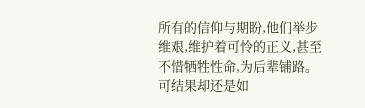所有的信仰与期盼,他们举步维艰,维护着可怜的正义,甚至不惜牺牲性命,为后辈铺路。
可结果却还是如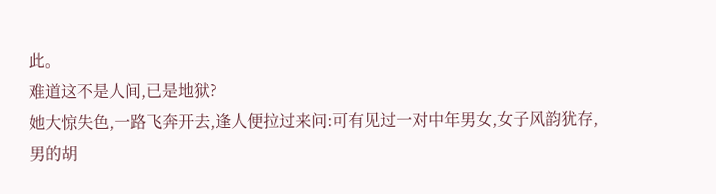此。
难道这不是人间,已是地狱?
她大惊失色,一路飞奔开去,逢人便拉过来问:可有见过一对中年男女,女子风韵犹存,男的胡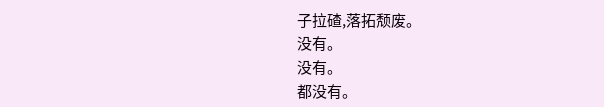子拉碴,落拓颓废。
没有。
没有。
都没有。